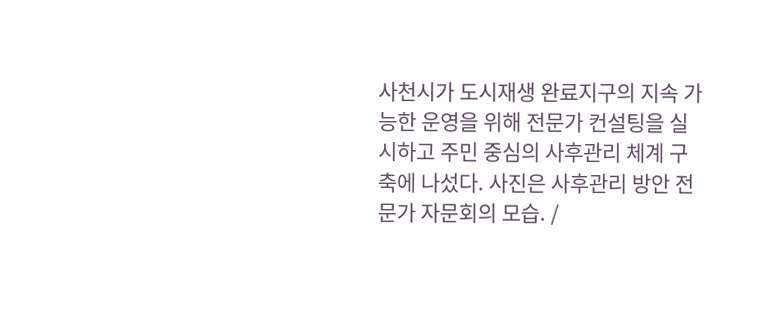사천시가 도시재생 완료지구의 지속 가능한 운영을 위해 전문가 컨설팅을 실시하고 주민 중심의 사후관리 체계 구축에 나섰다. 사진은 사후관리 방안 전문가 자문회의 모습. /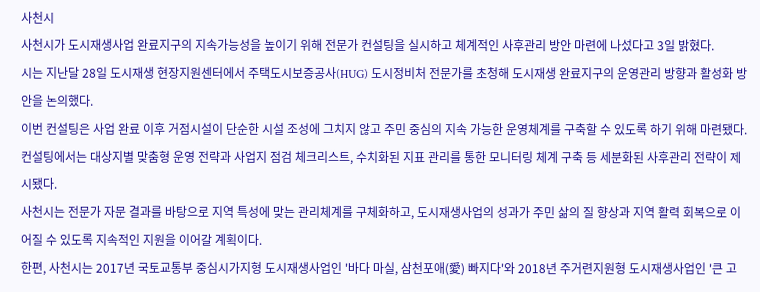사천시
사천시가 도시재생사업 완료지구의 지속가능성을 높이기 위해 전문가 컨설팅을 실시하고 체계적인 사후관리 방안 마련에 나섰다고 3일 밝혔다.
시는 지난달 28일 도시재생 현장지원센터에서 주택도시보증공사(HUG) 도시정비처 전문가를 초청해 도시재생 완료지구의 운영관리 방향과 활성화 방안을 논의했다.
이번 컨설팅은 사업 완료 이후 거점시설이 단순한 시설 조성에 그치지 않고 주민 중심의 지속 가능한 운영체계를 구축할 수 있도록 하기 위해 마련됐다. 컨설팅에서는 대상지별 맞춤형 운영 전략과 사업지 점검 체크리스트, 수치화된 지표 관리를 통한 모니터링 체계 구축 등 세분화된 사후관리 전략이 제시됐다.
사천시는 전문가 자문 결과를 바탕으로 지역 특성에 맞는 관리체계를 구체화하고, 도시재생사업의 성과가 주민 삶의 질 향상과 지역 활력 회복으로 이어질 수 있도록 지속적인 지원을 이어갈 계획이다.
한편, 사천시는 2017년 국토교통부 중심시가지형 도시재생사업인 '바다 마실, 삼천포애(愛) 빠지다'와 2018년 주거련지원형 도시재생사업인 '큰 고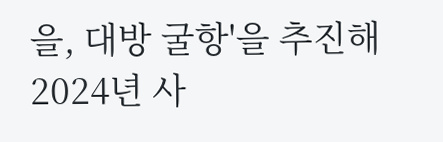을, 대방 굴항'을 추진해 2024년 사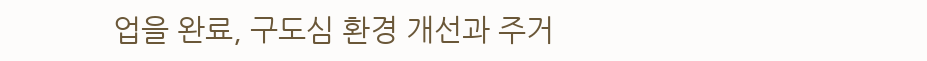업을 완료, 구도심 환경 개선과 주거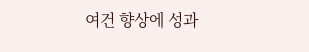여건 향상에 성과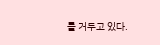를 거두고 있다.